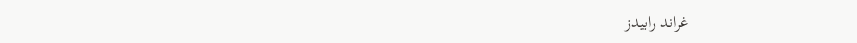غراند رابيدز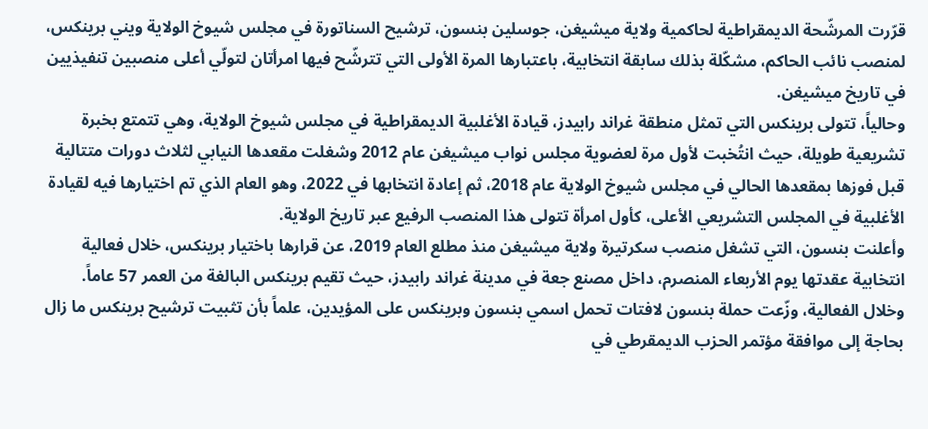قرّرت المرشّحة الديمقراطية لحاكمية ولاية ميشيغن، جوسلين بنسون، ترشيح السناتورة في مجلس شيوخ الولاية ويني برينكس، لمنصب نائب الحاكم، مشكّلة بذلك سابقة انتخابية، باعتبارها المرة الأولى التي تترشّح فيها امرأتان لتولّي أعلى منصبين تنفيذيين في تاريخ ميشيغن.
وحالياً، تتولى برينكس التي تمثل منطقة غراند رابيدز، قيادة الأغلبية الديمقراطية في مجلس شيوخ الولاية، وهي تتمتع بخبرة تشريعية طويلة، حيث انتُخبت لأول مرة لعضوية مجلس نواب ميشيغن عام 2012 وشغلت مقعدها النيابي لثلاث دورات متتالية قبل فوزها بمقعدها الحالي في مجلس شيوخ الولاية عام 2018، ثم إعادة انتخابها في 2022، وهو العام الذي تم اختيارها فيه لقيادة الأغلبية في المجلس التشريعي الأعلى، كأول امرأة تتولى هذا المنصب الرفيع عبر تاريخ الولاية.
وأعلنت بنسون، التي تشغل منصب سكرتيرة ولاية ميشيغن منذ مطلع العام 2019، عن قرارها باختيار برينكس، خلال فعالية انتخابية عقدتها يوم الأربعاء المنصرم، داخل مصنع جعة في مدينة غراند رابيدز، حيث تقيم برينكس البالغة من العمر 57 عاماً.
وخلال الفعالية، وزّعت حملة بنسون لافتات تحمل اسمي بنسون وبرينكس على المؤيدين، علماً بأن تثبيت ترشيح برينكس ما زال بحاجة إلى موافقة مؤتمر الحزب الديمقرطي في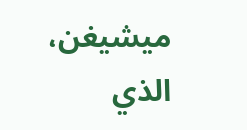ميشيغن، الذي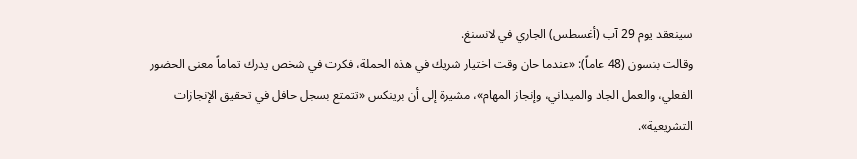سينعقد يوم 29 آب (أغسطس) الجاري في لانسنغ.
وقالت بنسون (48 عاماً): «عندما حان وقت اختيار شريك في هذه الحملة، فكرت في شخص يدرك تماماً معنى الحضور الفعلي، والعمل الجاد والميداني، وإنجاز المهام»، مشيرة إلى أن برينكس «تتمتع بسجل حافل في تحقيق الإنجازات التشريعية».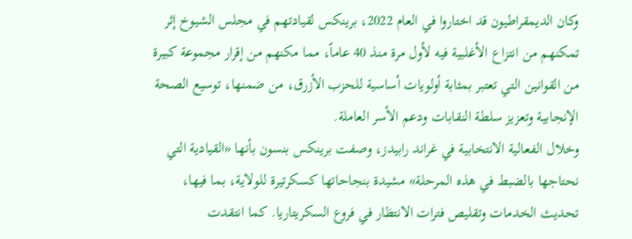وكان الديمقراطيون قد اختاروا في العام 2022، برينكس لقيادتهم في مجلس الشيوخ إثر تمكنهم من انتزاع الأغلبية فيه لأول مرة منذ 40 عاماً، مما مكنهم من إقرار مجموعة كبيرة من القوانين التي تعتبر بمثابة أولويات أساسية للحزب الأزرق، من ضمنها، توسيع الصحة الإنجابية وتعزيز سلطة النقابات ودعم الأسر العاملة.
وخلال الفعالية الانتخابية في غراند رابيدز، وصفت برينكس بنسون بأنها «القيادية التي نحتاجها بالضبط في هذه المرحلة» مشيدة بنجاحاتها كسكرتيرة للولاية، بما فيها، تحديث الخدمات وتقليص فترات الانتظار في فروع السكريتاريا. كما انتقدت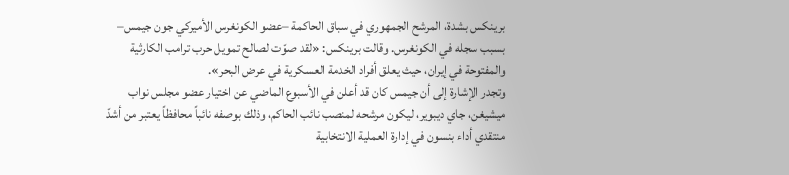برينكس بشدة، المرشح الجمهوري في سباق الحاكمة –عضو الكونغرس الأميركي جون جيمس– بسبب سجله في الكونغرس. وقالت برينكس: «لقد صوّت لصالح تمويل حرب ترامب الكارثية والمفتوحة في إيران، حيث يعلق أفراد الخدمة العسكرية في عرض البحر».
وتجدر الإشارة إلى أن جيمس كان قد أعلن في الأسبوع الماضي عن اختيار عضو مجلس نواب ميشيغن، جاي ديبوير، ليكون مرشحه لمنصب نائب الحاكم، وذلك بوصفه نائباً محافظاً يعتبر من أشدّ منتقدي أداء بنسون في إدارة العملية الانتخابية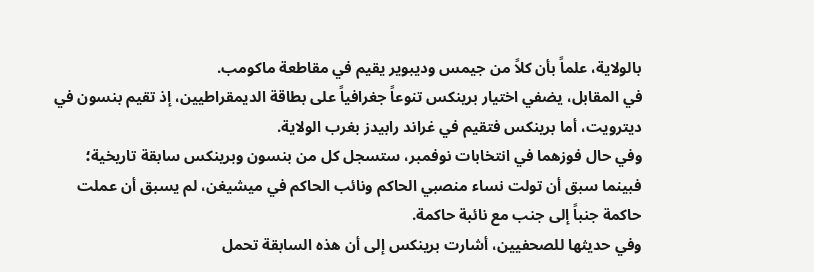بالولاية، علماً بأن كلاً من جيمس وديبوير يقيم في مقاطعة ماكومب.
في المقابل، يضفي اختيار برينكس تنوعاً جغرافياً على بطاقة الديمقراطيين، إذ تقيم بنسون في ديترويت، أما برينكس فتقيم في غراند رابيدز بغرب الولاية.
وفي حال فوزهما في انتخابات نوفمبر، ستسجل كل من بنسون وبرينكس سابقة تاريخية؛ فبينما سبق أن تولت نساء منصبي الحاكم ونائب الحاكم في ميشيغن، لم يسبق أن عملت حاكمة جنباً إلى جنب مع نائبة حاكمة.
وفي حديثها للصحفيين، أشارت برينكس إلى أن هذه السابقة تحمل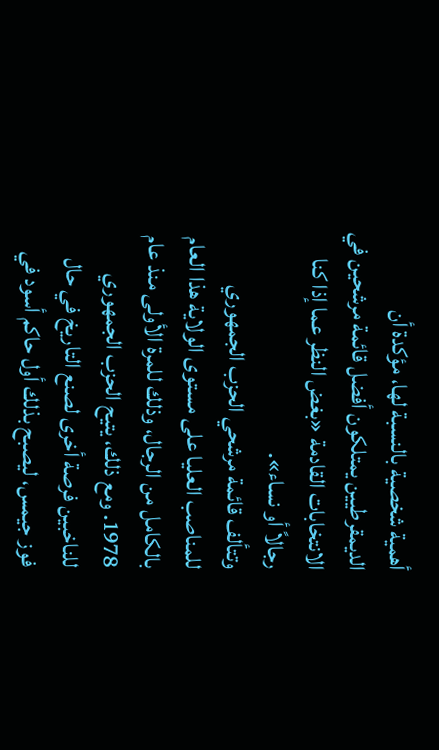أهمية شخصية بالنسبة لها، مؤكدة أن الديمقرطيين يمتلكون أفضل قائمة مرشحين في الانتخابات القادمة «بغض النظر عما إذا كنا رجالاً أو نساء».
وتتألف قائمة مرشحي الحزب الجمهوري للمناصب العليا على مستوى الولاية هذا العام بالكامل من الرجال، وذلك للمرة الأولى منذ عام 1978. ومع ذلك، يتيح الحزب الجمهوري للناخبين فرصة أخرى لصنع التاريخ في حال فوز جيمس، ليصبح بذلك أول حاكم أسود في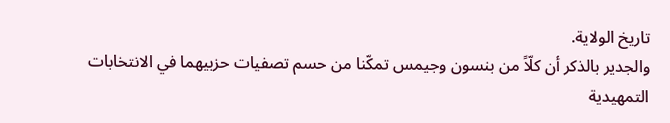تاريخ الولاية.
والجدير بالذكر أن كلّاً من بنسون وجيمس تمكّنا من حسم تصفيات حزبيهما في الانتخابات التمهيدية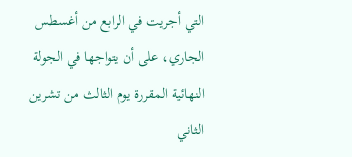التي أجريت في الرابع من أغسطس الجاري، على أن يتواجها في الجولة النهائية المقررة يوم الثالث من تشرين الثاني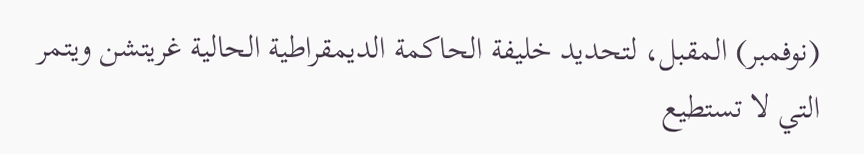(نوفمبر) المقبل، لتحديد خليفة الحاكمة الديمقراطية الحالية غريتشن ويتمر التي لا تستطيع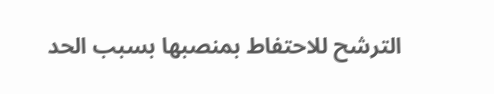الترشح للاحتفاط بمنصبها بسبب الحد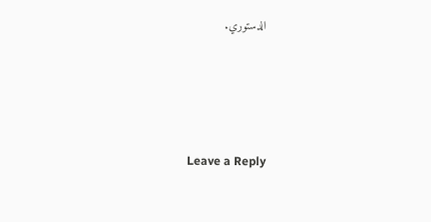الدستوري.







Leave a Reply